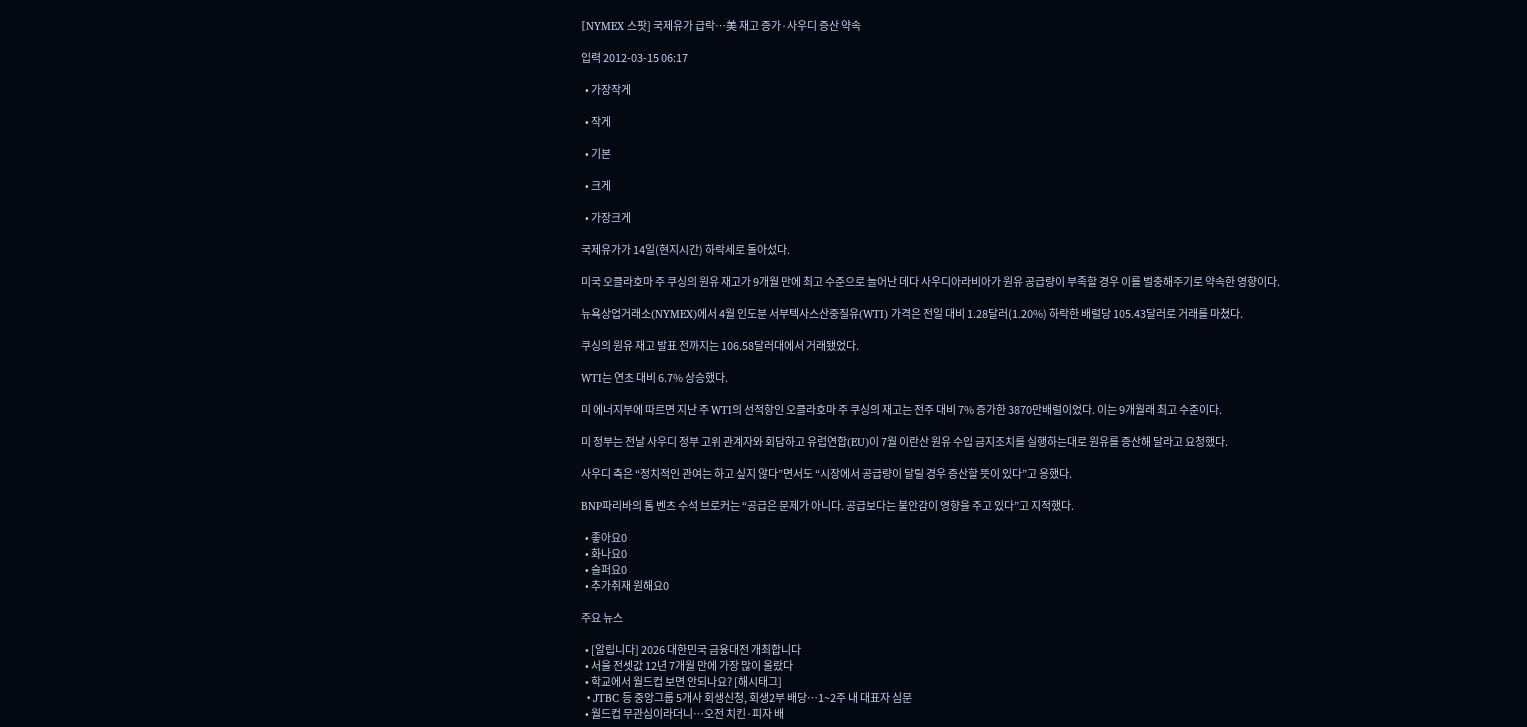[NYMEX 스팟] 국제유가 급락…美 재고 증가·사우디 증산 약속

입력 2012-03-15 06:17

  • 가장작게

  • 작게

  • 기본

  • 크게

  • 가장크게

국제유가가 14일(현지시간) 하락세로 돌아섰다.

미국 오클라호마 주 쿠싱의 원유 재고가 9개월 만에 최고 수준으로 늘어난 데다 사우디아라비아가 원유 공급량이 부족할 경우 이를 벌충해주기로 약속한 영향이다.

뉴욕상업거래소(NYMEX)에서 4월 인도분 서부텍사스산중질유(WTI) 가격은 전일 대비 1.28달러(1.20%) 하락한 배럴당 105.43달러로 거래를 마쳤다.

쿠싱의 원유 재고 발표 전까지는 106.58달러대에서 거래됐었다.

WTI는 연초 대비 6.7% 상승했다.

미 에너지부에 따르면 지난 주 WTI의 선적항인 오클라호마 주 쿠싱의 재고는 전주 대비 7% 증가한 3870만배럴이었다. 이는 9개월래 최고 수준이다.

미 정부는 전날 사우디 정부 고위 관계자와 회담하고 유럽연합(EU)이 7월 이란산 원유 수입 금지조치를 실행하는대로 원유를 증산해 달라고 요청했다.

사우디 측은 “정치적인 관여는 하고 싶지 않다”면서도 “시장에서 공급량이 달릴 경우 증산할 뜻이 있다”고 응했다.

BNP파리바의 톰 벤츠 수석 브로커는 “공급은 문제가 아니다. 공급보다는 불안감이 영향을 주고 있다”고 지적했다.

  • 좋아요0
  • 화나요0
  • 슬퍼요0
  • 추가취재 원해요0

주요 뉴스

  • [알립니다] 2026 대한민국 금융대전 개최합니다
  • 서울 전셋값 12년 7개월 만에 가장 많이 올랐다
  • 학교에서 월드컵 보면 안되나요? [해시태그]
  • JTBC 등 중앙그룹 5개사 회생신청, 회생2부 배당…1~2주 내 대표자 심문
  • 월드컵 무관심이라더니…오전 치킨·피자 배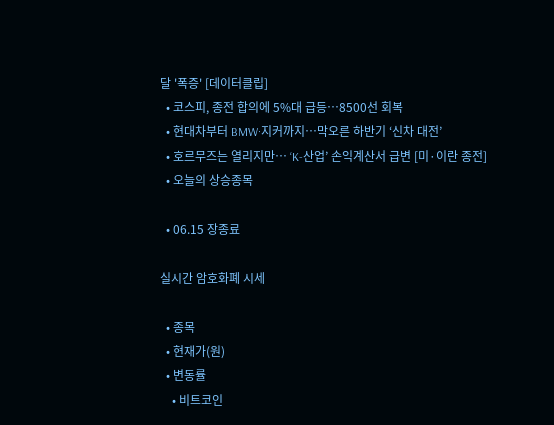달 '폭증' [데이터클립]
  • 코스피, 종전 합의에 5%대 급등…8500선 회복
  • 현대차부터 BMW·지커까지…막오른 하반기 ‘신차 대전’
  • 호르무즈는 열리지만… ‘K-산업’ 손익계산서 급변 [미·이란 종전]
  • 오늘의 상승종목

  • 06.15 장종료

실시간 암호화폐 시세

  • 종목
  • 현재가(원)
  • 변동률
    • 비트코인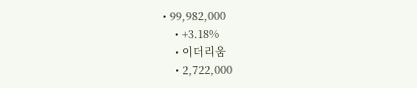• 99,982,000
    • +3.18%
    • 이더리움
    • 2,722,000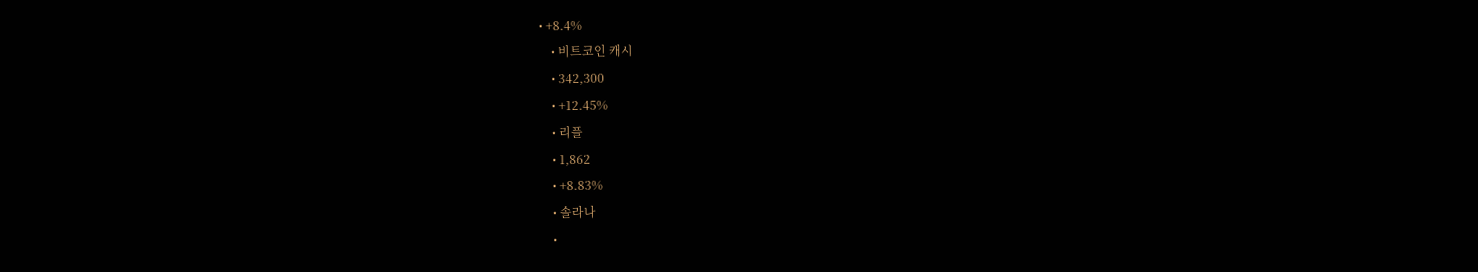• +8.4%
    • 비트코인 캐시
    • 342,300
    • +12.45%
    • 리플
    • 1,862
    • +8.83%
    • 솔라나
    •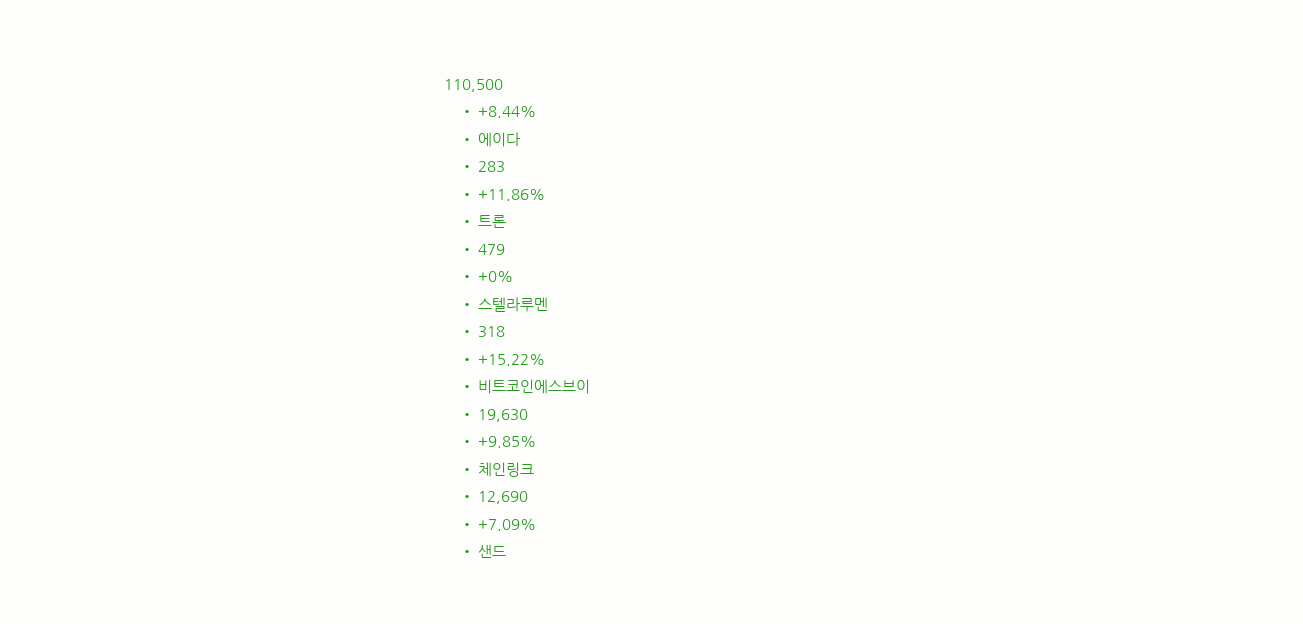110,500
    • +8.44%
    • 에이다
    • 283
    • +11.86%
    • 트론
    • 479
    • +0%
    • 스텔라루멘
    • 318
    • +15.22%
    • 비트코인에스브이
    • 19,630
    • +9.85%
    • 체인링크
    • 12,690
    • +7.09%
    • 샌드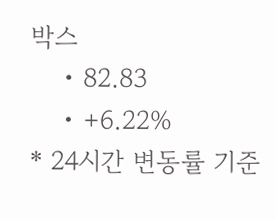박스
    • 82.83
    • +6.22%
* 24시간 변동률 기준